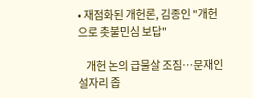• 재점화된 개헌론, 김종인 "개헌으로 촛불민심 보답"

    개헌 논의 급물살 조짐…문재인 설자리 좁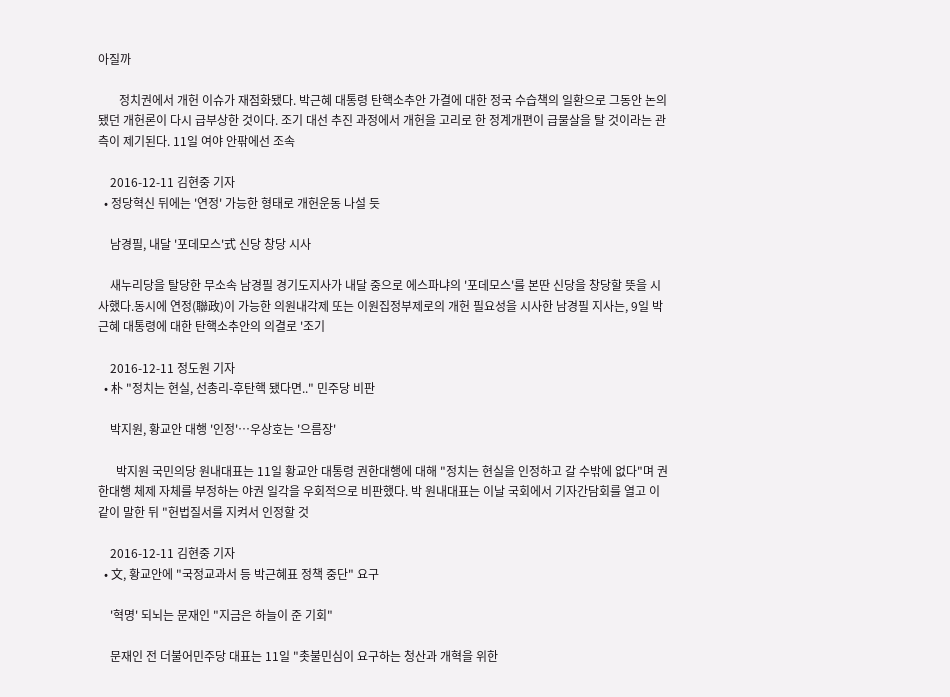아질까

       정치권에서 개헌 이슈가 재점화됐다. 박근혜 대통령 탄핵소추안 가결에 대한 정국 수습책의 일환으로 그동안 논의됐던 개헌론이 다시 급부상한 것이다. 조기 대선 추진 과정에서 개헌을 고리로 한 정계개편이 급물살을 탈 것이라는 관측이 제기된다. 11일 여야 안팎에선 조속

    2016-12-11 김현중 기자
  • 정당혁신 뒤에는 '연정' 가능한 형태로 개헌운동 나설 듯

    남경필, 내달 '포데모스'式 신당 창당 시사

    새누리당을 탈당한 무소속 남경필 경기도지사가 내달 중으로 에스파냐의 '포데모스'를 본딴 신당을 창당할 뜻을 시사했다.동시에 연정(聯政)이 가능한 의원내각제 또는 이원집정부제로의 개헌 필요성을 시사한 남경필 지사는, 9일 박근혜 대통령에 대한 탄핵소추안의 의결로 '조기

    2016-12-11 정도원 기자
  • 朴 "정치는 현실, 선총리-후탄핵 됐다면.." 민주당 비판

    박지원, 황교안 대행 '인정'…우상호는 '으름장'

      박지원 국민의당 원내대표는 11일 황교안 대통령 권한대행에 대해 "정치는 현실을 인정하고 갈 수밖에 없다"며 권한대행 체제 자체를 부정하는 야권 일각을 우회적으로 비판했다. 박 원내대표는 이날 국회에서 기자간담회를 열고 이같이 말한 뒤 "헌법질서를 지켜서 인정할 것

    2016-12-11 김현중 기자
  • 文, 황교안에 "국정교과서 등 박근혜표 정책 중단" 요구

    '혁명' 되뇌는 문재인 "지금은 하늘이 준 기회"

    문재인 전 더불어민주당 대표는 11일 "촛불민심이 요구하는 청산과 개혁을 위한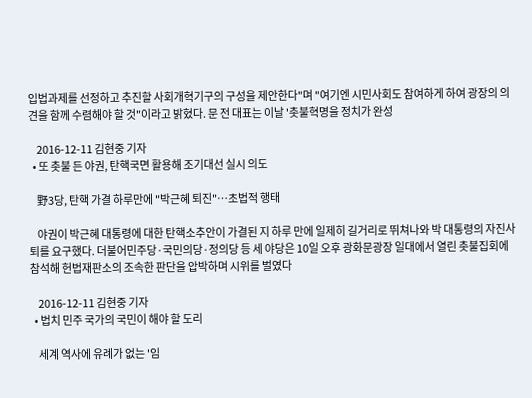입법과제를 선정하고 추진할 사회개혁기구의 구성을 제안한다"며 "여기엔 시민사회도 참여하게 하여 광장의 의견을 함께 수렴해야 할 것"이라고 밝혔다. 문 전 대표는 이날 '촛불혁명을 정치가 완성

    2016-12-11 김현중 기자
  • 또 촛불 든 야권, 탄핵국면 활용해 조기대선 실시 의도

    野3당, 탄핵 가결 하루만에 "박근혜 퇴진"…초법적 행태

    야권이 박근혜 대통령에 대한 탄핵소추안이 가결된 지 하루 만에 일제히 길거리로 뛰쳐나와 박 대통령의 자진사퇴를 요구했다. 더불어민주당·국민의당·정의당 등 세 야당은 10일 오후 광화문광장 일대에서 열린 촛불집회에 참석해 헌법재판소의 조속한 판단을 압박하며 시위를 벌였다

    2016-12-11 김현중 기자
  • 법치 민주 국가의 국민이 해야 할 도리

    세계 역사에 유례가 없는 '임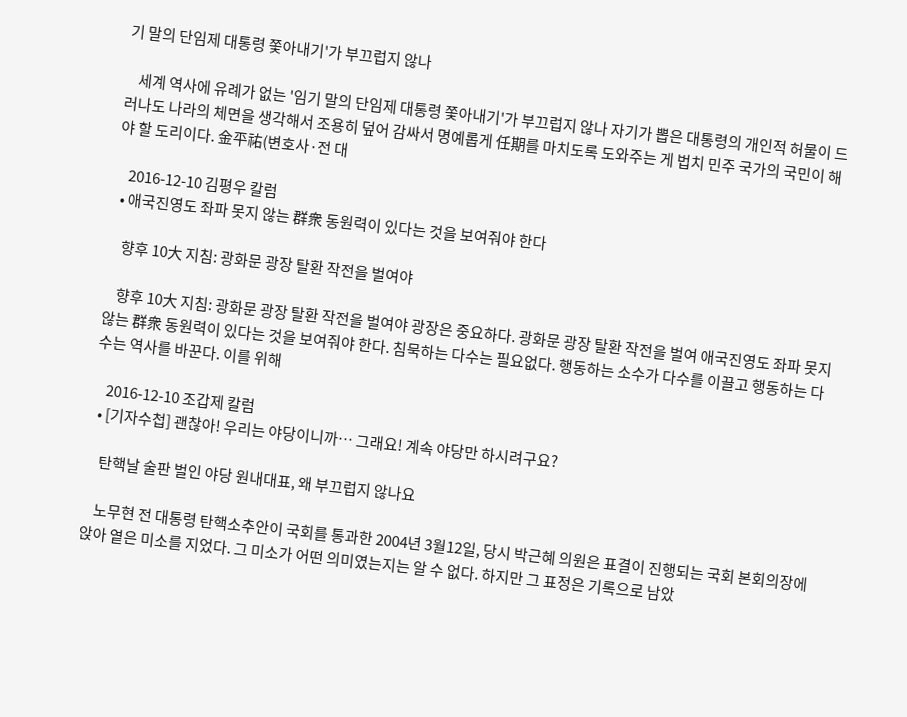기 말의 단임제 대통령 쫓아내기'가 부끄럽지 않나

    세계 역사에 유례가 없는 '임기 말의 단임제 대통령 쫓아내기'가 부끄럽지 않나 자기가 뽑은 대통령의 개인적 허물이 드러나도 나라의 체면을 생각해서 조용히 덮어 감싸서 명예롭게 任期를 마치도록 도와주는 게 법치 민주 국가의 국민이 해야 할 도리이다. 金平祐(변호사·전 대

    2016-12-10 김평우 칼럼
  • 애국진영도 좌파 못지 않는 群衆 동원력이 있다는 것을 보여줘야 한다

    향후 10大 지침: 광화문 광장 탈환 작전을 벌여야

    향후 10大 지침: 광화문 광장 탈환 작전을 벌여야 광장은 중요하다. 광화문 광장 탈환 작전을 벌여 애국진영도 좌파 못지 않는 群衆 동원력이 있다는 것을 보여줘야 한다. 침묵하는 다수는 필요없다. 행동하는 소수가 다수를 이끌고 행동하는 다수는 역사를 바꾼다. 이를 위해

    2016-12-10 조갑제 칼럼
  • [기자수첩] 괜찮아! 우리는 야당이니까… 그래요! 계속 야당만 하시려구요?

    탄핵날 술판 벌인 야당 원내대표, 왜 부끄럽지 않나요

    노무현 전 대통령 탄핵소추안이 국회를 통과한 2004년 3월12일, 당시 박근혜 의원은 표결이 진행되는 국회 본회의장에 앉아 옅은 미소를 지었다. 그 미소가 어떤 의미였는지는 알 수 없다. 하지만 그 표정은 기록으로 남았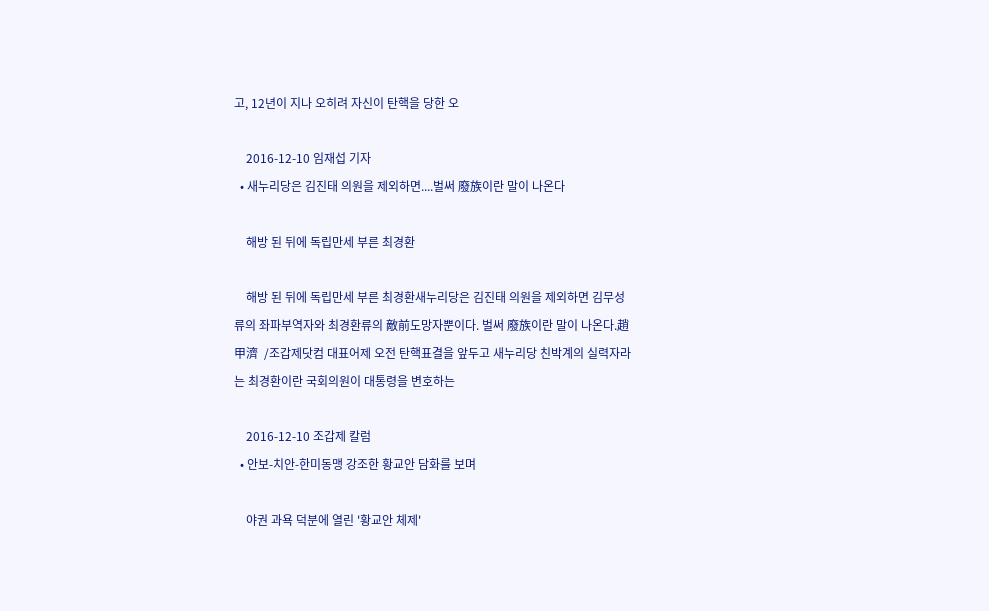고, 12년이 지나 오히려 자신이 탄핵을 당한 오

    2016-12-10 임재섭 기자
  • 새누리당은 김진태 의원을 제외하면....벌써 廢族이란 말이 나온다

    해방 된 뒤에 독립만세 부른 최경환

    해방 된 뒤에 독립만세 부른 최경환새누리당은 김진태 의원을 제외하면 김무성류의 좌파부역자와 최경환류의 敵前도망자뿐이다. 벌써 廢族이란 말이 나온다.趙甲濟  /조갑제닷컴 대표어제 오전 탄핵표결을 앞두고 새누리당 친박계의 실력자라는 최경환이란 국회의원이 대통령을 변호하는

    2016-12-10 조갑제 칼럼
  • 안보-치안-한미동맹 강조한 황교안 담화를 보며

    야권 과욕 덕분에 열린 '황교안 체제'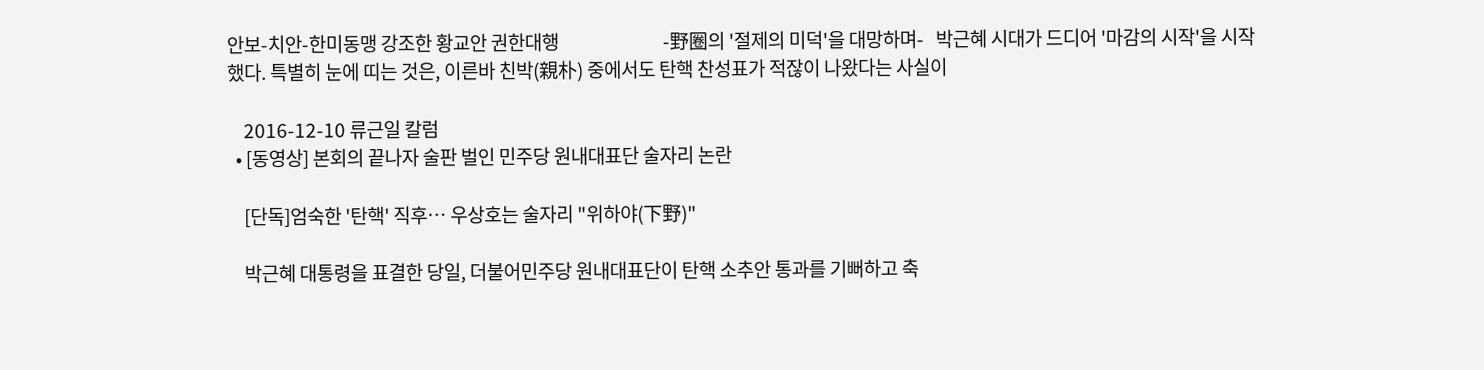안보-치안-한미동맹 강조한 황교안 권한대행                          -野圈의 '절제의 미덕'을 대망하며-   박근혜 시대가 드디어 '마감의 시작'을 시작했다. 특별히 눈에 띠는 것은, 이른바 친박(親朴) 중에서도 탄핵 찬성표가 적잖이 나왔다는 사실이

    2016-12-10 류근일 칼럼
  • [동영상] 본회의 끝나자 술판 벌인 민주당 원내대표단 술자리 논란

    [단독]엄숙한 '탄핵' 직후… 우상호는 술자리 "위하야(下野)"

    박근혜 대통령을 표결한 당일, 더불어민주당 원내대표단이 탄핵 소추안 통과를 기뻐하고 축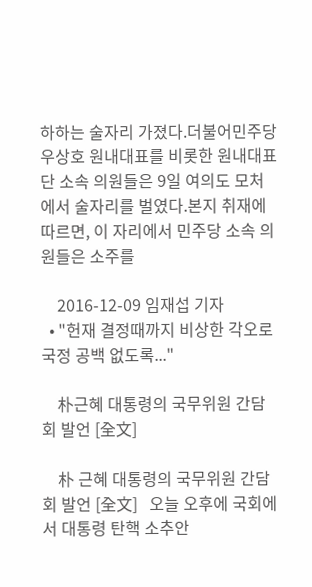하하는 술자리 가졌다.더불어민주당 우상호 원내대표를 비롯한 원내대표단 소속 의원들은 9일 여의도 모처에서 술자리를 벌였다.본지 취재에 따르면, 이 자리에서 민주당 소속 의원들은 소주를

    2016-12-09 임재섭 기자
  • "헌재 결정때까지 비상한 각오로 국정 공백 없도록..."

    朴근혜 대통령의 국무위원 간담회 발언 [全文]

    朴 근혜 대통령의 국무위원 간담회 발언 [全文]   오늘 오후에 국회에서 대통령 탄핵 소추안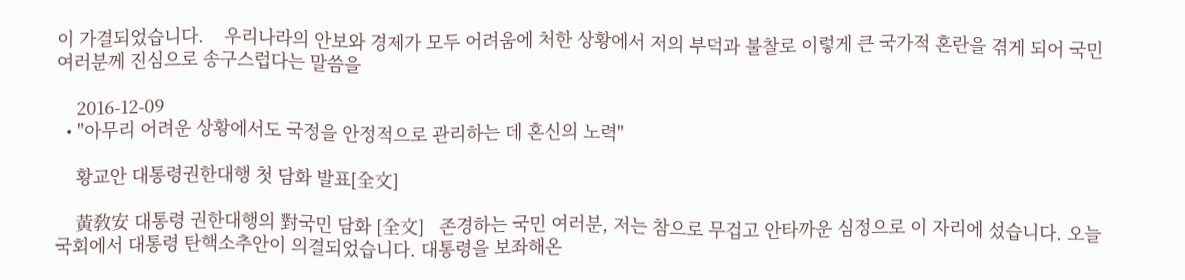이 가결되었습니다.    우리나라의 안보와 경제가 모두 어려움에 처한 상황에서 저의 부덕과 불찰로 이렇게 큰 국가적 혼란을 겪게 되어 국민 여러분께 진심으로 송구스럽다는 말씀을

    2016-12-09
  • "아무리 어려운 상황에서도 국정을 안정적으로 관리하는 데 혼신의 노력"

    황교안 대통령권한대행 첫 담화 발표[全文]

    黃敎安 대통령 권한대행의 對국민 담화 [全文]   존경하는 국민 여러분, 저는 참으로 무겁고 안타까운 심정으로 이 자리에 섰습니다. 오늘 국회에서 대통령 탄핵소추안이 의결되었습니다. 대통령을 보좌해온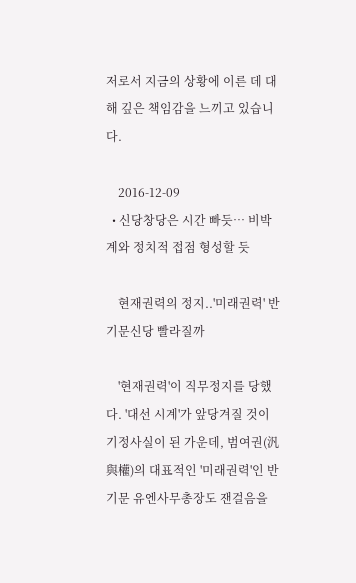저로서 지금의 상황에 이른 데 대해 깊은 책임감을 느끼고 있습니다.

    2016-12-09
  • 신당창당은 시간 빠듯… 비박계와 정치적 접점 형성할 듯

    현재권력의 정지..'미래권력' 반기문신당 빨라질까

    '현재권력'이 직무정지를 당했다. '대선 시계'가 앞당겨질 것이 기정사실이 된 가운데, 범여권(汎與權)의 대표적인 '미래권력'인 반기문 유엔사무총장도 잰걸음을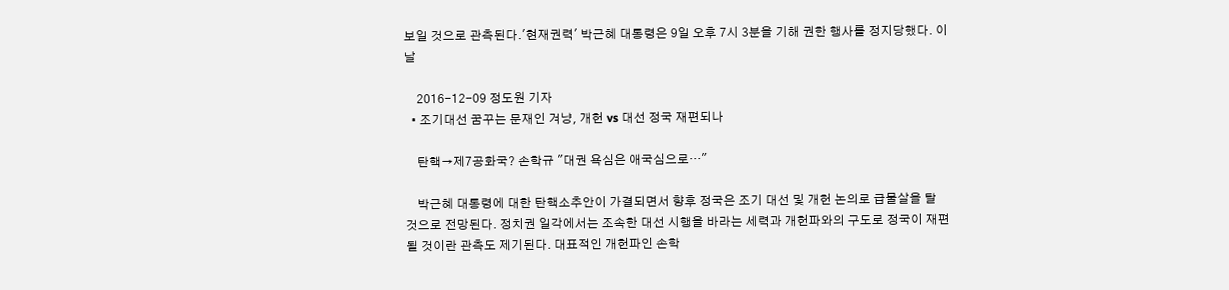보일 것으로 관측된다.'현재권력' 박근혜 대통령은 9일 오후 7시 3분을 기해 권한 행사를 정지당했다. 이날

    2016-12-09 정도원 기자
  • 조기대선 꿈꾸는 문재인 겨냥, 개헌 vs 대선 정국 재편되나

    탄핵→제7공화국? 손학규 "대권 욕심은 애국심으로…"

    박근혜 대통령에 대한 탄핵소추안이 가결되면서 향후 정국은 조기 대선 및 개헌 논의로 급물살을 탈 것으로 전망된다. 정치권 일각에서는 조속한 대선 시행을 바라는 세력과 개헌파와의 구도로 정국이 재편될 것이란 관측도 제기된다. 대표적인 개헌파인 손학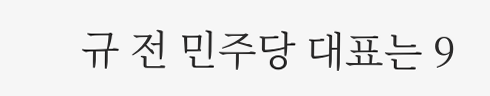규 전 민주당 대표는 9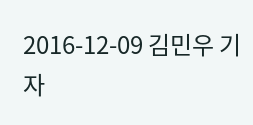2016-12-09 김민우 기자